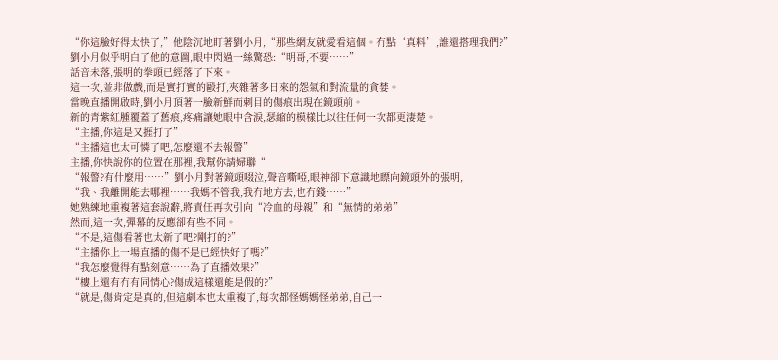“你這臉好得太快了,”他陰沉地盯著劉小月,“那些網友就愛看這個。冇點‘真料’,誰還搭理我們?”
劉小月似乎明白了他的意圖,眼中閃過一絲驚恐:“明哥,不要……”
話音未落,張明的拳頭已經落了下來。
這一次,並非做戲,而是實打實的毆打,夾雜著多日來的怨氣和對流量的貪婪。
當晚直播開啟時,劉小月頂著一臉新鮮而刺目的傷痕出現在鏡頭前。
新的青紫紅腫覆蓋了舊痕,疼痛讓她眼中含淚,瑟縮的模樣比以往任何一次都更淒楚。
“主播,你這是又捱打了”
“主播這也太可憐了吧,怎麼還不去報警”
主播,你快說你的位置在那裡,我幫你請婦聯“
“報警?有什麼用……”劉小月對著鏡頭啜泣,聲音嘶啞,眼神卻下意識地瞟向鏡頭外的張明,
“我、我離開能去哪裡……我媽不管我,我冇地方去,也冇錢……”
她熟練地重複著這套說辭,將責任再次引向“冷血的母親”和“無情的弟弟”
然而,這一次,彈幕的反應卻有些不同。
“不是,這傷看著也太新了吧?剛打的?”
“主播你上一場直播的傷不是已經快好了嗎?”
“我怎麼覺得有點刻意……為了直播效果?”
“樓上還有冇有同情心?傷成這樣還能是假的?”
“就是,傷肯定是真的,但這劇本也太重複了,每次都怪媽媽怪弟弟,自己一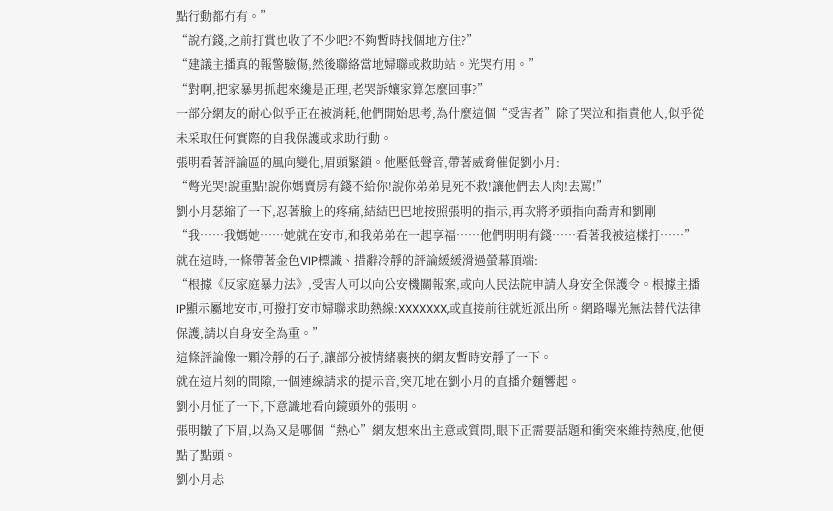點行動都冇有。”
“說冇錢,之前打賞也收了不少吧?不夠暫時找個地方住?”
“建議主播真的報警驗傷,然後聯絡當地婦聯或救助站。光哭冇用。”
“對啊,把家暴男抓起來纔是正理,老哭訴孃家算怎麼回事?”
一部分網友的耐心似乎正在被消耗,他們開始思考,為什麼這個“受害者”除了哭泣和指責他人,似乎從未采取任何實際的自我保護或求助行動。
張明看著評論區的風向變化,眉頭緊鎖。他壓低聲音,帶著威脅催促劉小月:
“彆光哭!說重點!說你媽賣房有錢不給你!說你弟弟見死不救!讓他們去人肉!去罵!”
劉小月瑟縮了一下,忍著臉上的疼痛,結結巴巴地按照張明的指示,再次將矛頭指向喬青和劉剛
“我……我媽她……她就在安市,和我弟弟在一起享福……他們明明有錢……看著我被這樣打……”
就在這時,一條帶著金色VIP標識、措辭冷靜的評論緩緩滑過螢幕頂端:
“根據《反家庭暴力法》,受害人可以向公安機關報案,或向人民法院申請人身安全保護令。根據主播IP顯示屬地安市,可撥打安市婦聯求助熱線:XXXXXXX,或直接前往就近派出所。網路曝光無法替代法律保護,請以自身安全為重。”
這條評論像一顆冷靜的石子,讓部分被情緒裹挾的網友暫時安靜了一下。
就在這片刻的間隙,一個連線請求的提示音,突兀地在劉小月的直播介麵響起。
劉小月怔了一下,下意識地看向鏡頭外的張明。
張明皺了下眉,以為又是哪個“熱心”網友想來出主意或質問,眼下正需要話題和衝突來維持熱度,他便點了點頭。
劉小月忐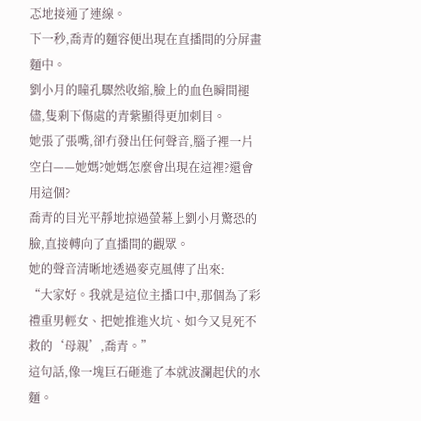忑地接通了連線。
下一秒,喬青的麵容便出現在直播間的分屏畫麵中。
劉小月的瞳孔驟然收縮,臉上的血色瞬間褪儘,隻剩下傷處的青紫顯得更加刺目。
她張了張嘴,卻冇發出任何聲音,腦子裡一片空白——她媽?她媽怎麼會出現在這裡?還會用這個?
喬青的目光平靜地掠過螢幕上劉小月驚恐的臉,直接轉向了直播間的觀眾。
她的聲音清晰地透過麥克風傳了出來:
“大家好。我就是這位主播口中,那個為了彩禮重男輕女、把她推進火坑、如今又見死不救的‘母親’,喬青。”
這句話,像一塊巨石砸進了本就波瀾起伏的水麵。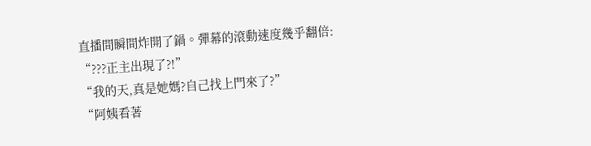直播間瞬間炸開了鍋。彈幕的滾動速度幾乎翻倍:
“???正主出現了?!”
“我的天,真是她媽?自己找上門來了?”
“阿姨看著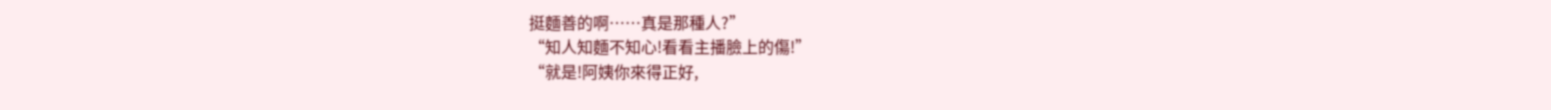挺麵善的啊……真是那種人?”
“知人知麵不知心!看看主播臉上的傷!”
“就是!阿姨你來得正好,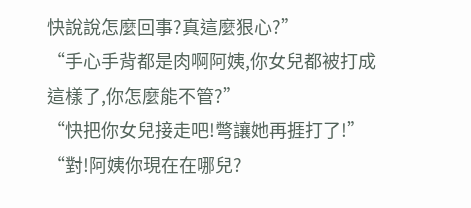快說說怎麼回事?真這麼狠心?”
“手心手背都是肉啊阿姨,你女兒都被打成這樣了,你怎麼能不管?”
“快把你女兒接走吧!彆讓她再捱打了!”
“對!阿姨你現在在哪兒?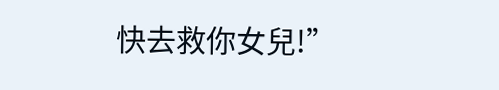快去救你女兒!”